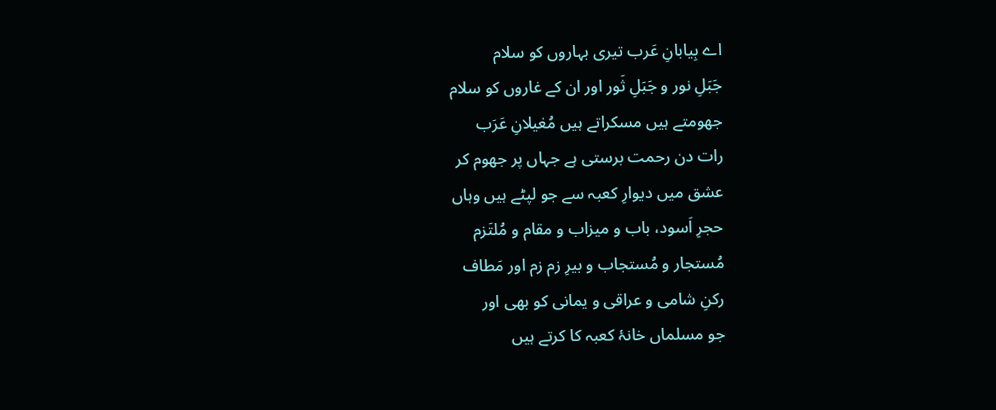اے بِیابانِ عَرب تیری بہاروں کو سلام
جَبَلِ نور و جَبَلِ ثَور اور ان کے غاروں کو سلام
جھومتے ہیں مسکراتے ہیں مُغیلانِ عَرَب
رات دن رحمت برستی ہے جہاں پر جھوم کر
عشق میں دیوارِ کعبہ سے جو لپٹے ہیں وہاں
حجرِ اَسود، باب و میزاب و مقام و مُلتَزم
مُستجار و مُستجاب و بیرِ زم زم اور مَطاف
رکنِ شامی و عراقی و یمانی کو بھی اور
جو مسلماں خانۂ کعبہ کا کرتے ہیں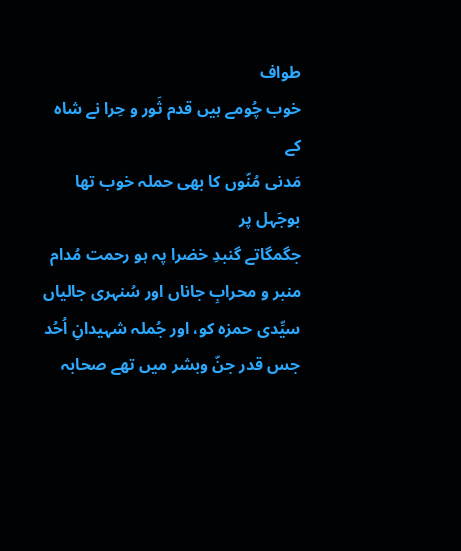طواف
خوب چُومے ہیں قدم ثَور و حِرا نے شاہ کے
مَدنی مُنّوں کا بھی حملہ خوب تھا بوجَہل پر
جگمگاتے گنبدِ خضرا پہ ہو رحمت مُدام
منبر و محرابِ جاناں اور سُنہری جالیاں
سیِّدی حمزہ کو، اور جُملہ شہیدانِ اُحُد
جس قدر جنّ وبشر میں تھے صحابہ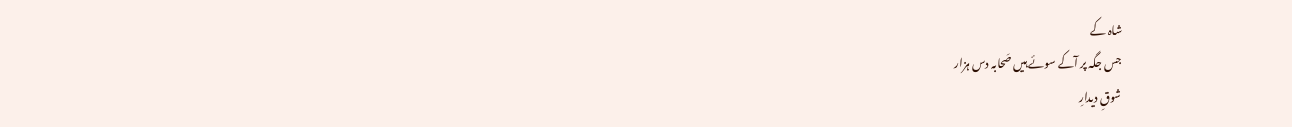شاہ کے
جس جگہ پر آکے سوئے ہیں صَحابہ دس ہزار
شوقِ دیدارِ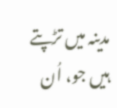مدینہ میں تڑپتے ہیں جو، اُن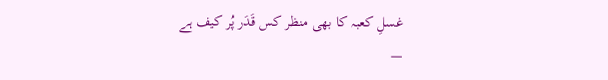غسلِ کعبہ کا بھی منظر کس قَدَر پُر کیف ہے
—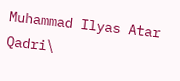Muhammad Ilyas Atar Qadri\